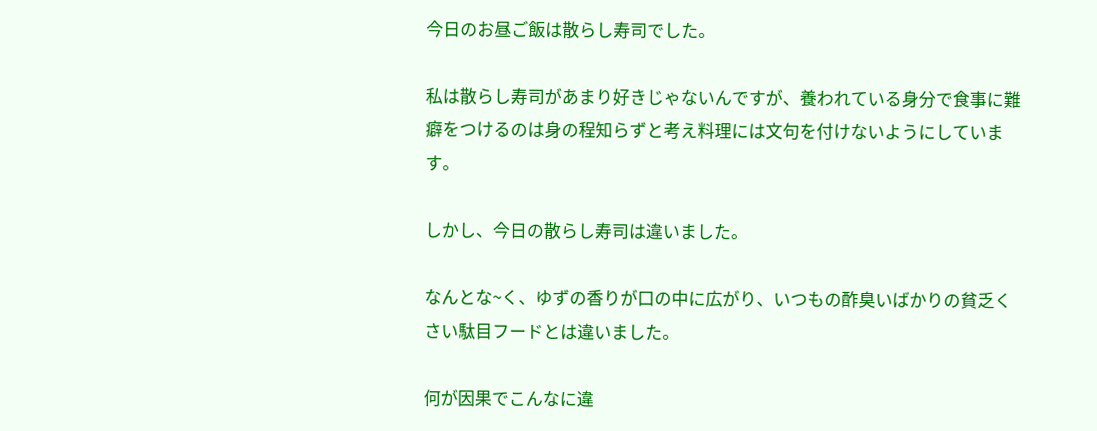今日のお昼ご飯は散らし寿司でした。

私は散らし寿司があまり好きじゃないんですが、養われている身分で食事に難癖をつけるのは身の程知らずと考え料理には文句を付けないようにしています。

しかし、今日の散らし寿司は違いました。

なんとな~く、ゆずの香りが口の中に広がり、いつもの酢臭いばかりの貧乏くさい駄目フードとは違いました。

何が因果でこんなに違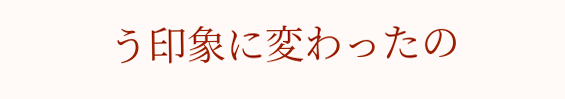う印象に変わったの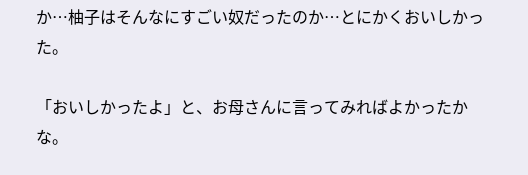か…柚子はそんなにすごい奴だったのか…とにかくおいしかった。

「おいしかったよ」と、お母さんに言ってみればよかったかな。